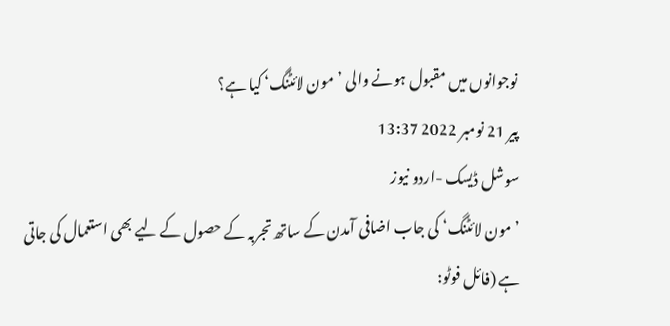نوجوانوں میں مقبول ہونے والی ’مون لائٹنگ‘ کیا ہے؟
پیر 21 نومبر 2022 13:37
سوشل ڈیسک -اردو نیوز
’مون لائٹنگ‘ کی جاب اضافی آمدن کے ساتھ تجربہ کے حصول کے لیے بھی استعمال کی جاتی ہے (فائل فوٹو: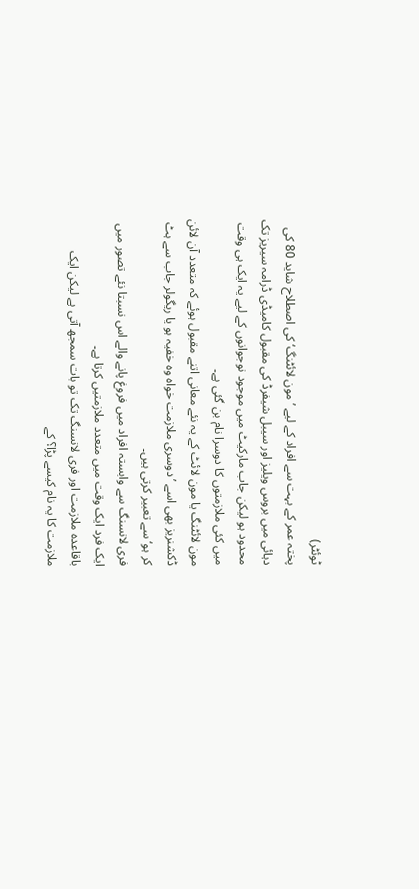ٹوئٹر)
پختہ عمر کے بہت سے افراد کے لیے ’مون لائٹنگ‘ کی اصطلاح شاید 80 کی دہائی میں بروس ویلیز اور سیبل شیفرڈ کی مقبول کامیڈی ڈرامہ سیریز تک محدود ہو لیکن جاب مارکیٹ میں موجود نوجوانوں کے لیے یہ ایک ہی وقت میں کئی ملازمتوں کا دوسرا نام بن گئی ہے۔
مون لائٹنگ یا مون لائٹ کے یہ نئے معانی اتنے مقبول ہوئے کہ متعدد آن لائن ڈکشنریز بھی اسے ’دوسری ملازمت خواہ وہ خفیہ ہو یا ریگولر جاب سے ہٹ کر ہو‘ سے تعبیر کرتی ہیں۔
فری لانسنگ سے وابستہ افراد میں فروغ پانے والے اس نسبتا نئے تصور میں ایک فرد ایک وقت میں متعدد ملازمتیں کرتا ہے۔
باقاعدہ ملازمت اور فری لانسنگ تک تو بات سمجھ آتی ہے لیکن ایک ملازمت کا یہ نام کیسے پڑا؟ کے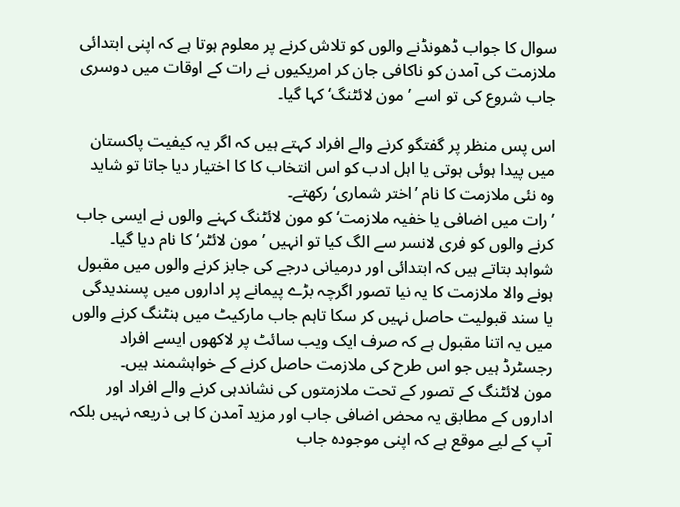سوال کا جواب ڈھونڈنے والوں کو تلاش کرنے پر معلوم ہوتا ہے کہ اپنی ابتدائی ملازمت کی آمدن کو ناکافی جان کر امریکیوں نے رات کے اوقات میں دوسری جاب شروع کی تو اسے ’مون لائٹنگ‘ کہا گیا۔

اس پس منظر پر گفتگو کرنے والے افراد کہتے ہیں کہ اگر یہ کیفیت پاکستان میں پیدا ہوئی ہوتی یا اہل ادب کو اس انتخاب کا کا اختیار دیا جاتا تو شاید وہ نئی ملازمت کا نام ’اختر شماری‘ رکھتے۔
’رات میں اضافی یا خفیہ ملازمت‘ کو مون لائٹنگ کہنے والوں نے ایسی جاب کرنے والوں کو فری لانسر سے الگ کیا تو انہیں ’مون لائٹر‘ کا نام دیا گیا۔
شواہد بتاتے ہیں کہ ابتدائی اور درمیانی درجے کی جابز کرنے والوں میں مقبول ہونے والا ملازمت کا یہ نیا تصور اگرچہ بڑے پیمانے پر اداروں میں پسندیدگی یا سند قبولیت حاصل نہیں کر سکا تاہم جاب مارکیٹ میں ہنٹنگ کرنے والوں میں یہ اتنا مقبول ہے کہ صرف ایک ویب سائٹ پر لاکھوں ایسے افراد رجسٹرڈ ہیں جو اس طرح کی ملازمت حاصل کرنے کے خواہشمند ہیں۔
مون لائٹنگ کے تصور کے تحت ملازمتوں کی نشاندہی کرنے والے افراد اور اداروں کے مطابق یہ محض اضافی جاب اور مزید آمدن کا ہی ذریعہ نہیں بلکہ آپ کے لیے موقع ہے کہ اپنی موجودہ جاب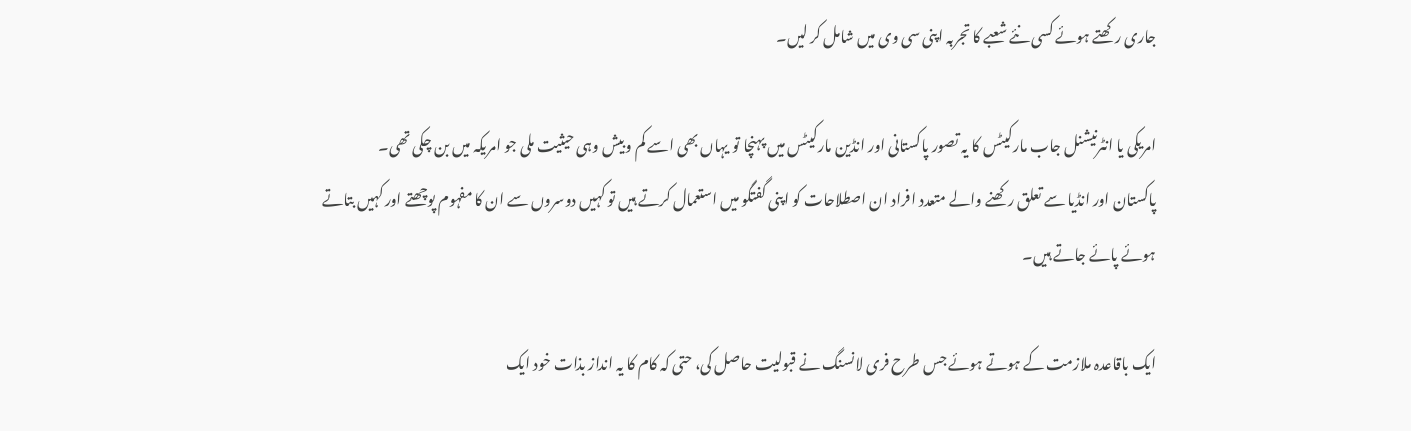جاری رکھتے ہوئے کسی نئے شعبے کا تجربہ اپنی سی وی میں شامل کر لیں۔

امریکی یا انٹرنیشنل جاب مارکیٹس کا یہ تصور پاکستانی اور انڈین مارکیٹس میں پہنچا تو یہاں بھی اسے کم وبیش وہی حیثیت ملی جو امریکہ میں بن چکی تھی۔
پاکستان اور انڈیا سے تعلق رکھنے والے متعدد افراد ان اصطلاحات کو اپنی گفتگو میں استعمال کرتے ہیں تو کہیں دوسروں سے ان کا مفہوم پوچھتے اور کہیں بتاتے ہوئے پائے جاتے ہیں۔

ایک باقاعدہ ملازمت کے ہوتے ہوئے جس طرح فری لانسنگ نے قبولیت حاصل کی، حتی کہ کام کا یہ انداز بذات خود ایک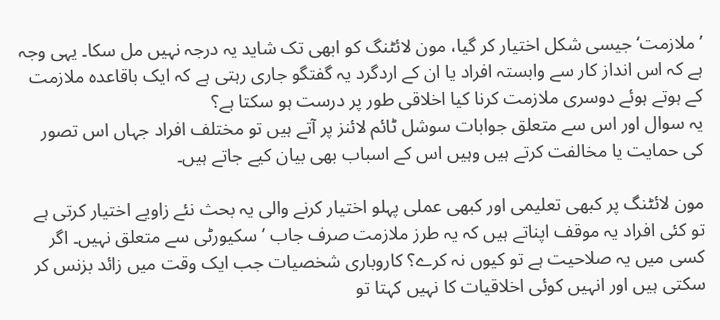’ملازمت‘ جیسی شکل اختیار کر گیا، مون لائٹنگ کو ابھی تک شاید یہ درجہ نہیں مل سکا۔ یہی وجہ ہے کہ اس انداز کار سے وابستہ افراد یا ان کے اردگرد یہ گفتگو جاری رہتی ہے کہ ایک باقاعدہ ملازمت کے ہوتے ہوئے دوسری ملازمت کرنا کیا اخلاقی طور پر درست ہو سکتا ہے؟
یہ سوال اور اس سے متعلق جوابات سوشل ٹائم لائنز پر آتے ہیں تو مختلف افراد جہاں اس تصور کی حمایت یا مخالفت کرتے ہیں وہیں اس کے اسباب بھی بیان کیے جاتے ہیں۔

مون لائٹنگ پر کبھی تعلیمی اور کبھی عملی پہلو اختیار کرنے والی یہ بحث نئے زاویے اختیار کرتی ہے تو کئی افراد یہ موقف اپناتے ہیں کہ یہ طرز ملازمت صرف جاب ’سکیورٹی سے متعلق نہیں۔ اگر کسی میں یہ صلاحیت ہے تو کیوں نہ کرے؟ کاروباری شخصیات جب ایک وقت میں زائد بزنس کر سکتی ہیں اور انہیں کوئی اخلاقیات کا نہیں کہتا تو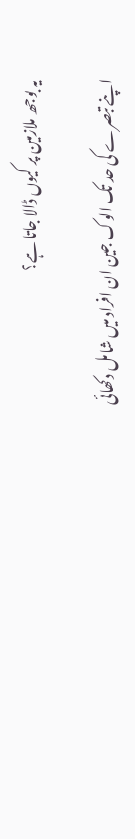یہ بوجھ ملازمین پر کیوں ڈالا جاتا ہے؟

اپنے تبصرے کی حد تک الوک جین ان افراد میں شامل دکھائی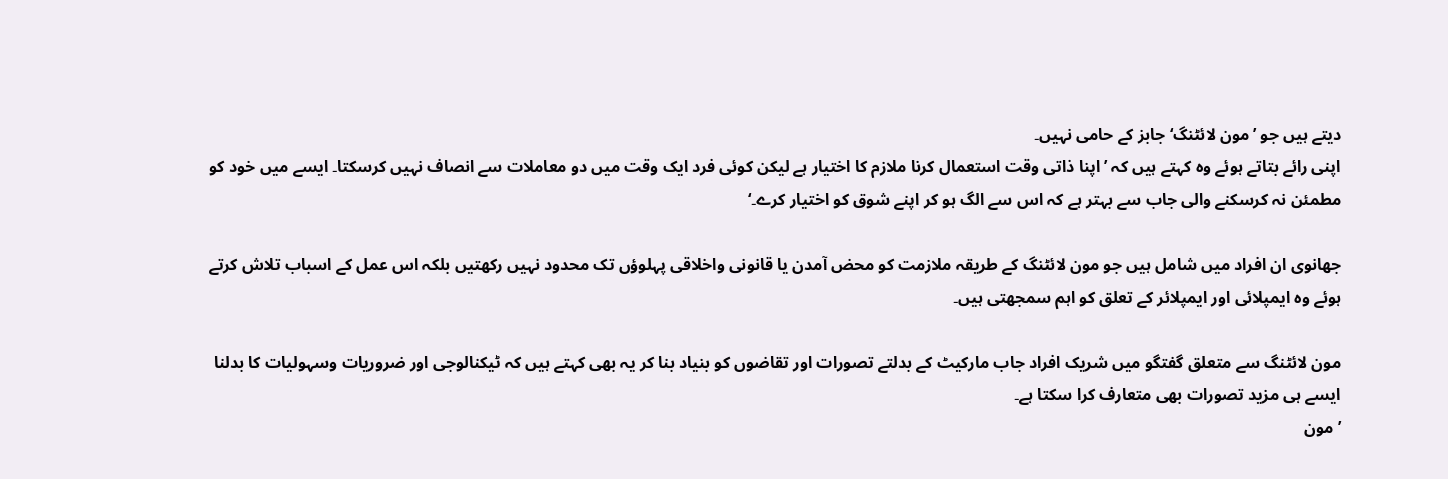دیتے ہیں جو ’مون لائٹنگ‘ جابز کے حامی نہیں۔
اپنی رائے بتاتے ہوئے وہ کہتے ہیں کہ ’اپنا ذاتی وقت استعمال کرنا ملازم کا اختیار ہے لیکن کوئی فرد ایک وقت میں دو معاملات سے انصاف نہیں کرسکتا۔ ایسے میں خود کو مطمئن نہ کرسکنے والی جاب سے بہتر ہے کہ اس سے الگ ہو کر اپنے شوق کو اختیار کرے۔‘

جھانوی ان افراد میں شامل ہیں جو مون لائٹنگ کے طریقہ ملازمت کو محض آمدن یا قانونی واخلاقی پہلوؤں تک محدود نہیں رکھتیں بلکہ اس عمل کے اسباب تلاش کرتے ہوئے وہ ایمپلائی اور ایمپلائر کے تعلق کو اہم سمجھتی ہیں۔

مون لائٹنگ سے متعلق گفتگو میں شریک افراد جاب مارکیٹ کے بدلتے تصورات اور تقاضوں کو بنیاد بنا کر یہ بھی کہتے ہیں کہ ٹیکنالوجی اور ضروریات وسہولیات کا بدلنا ایسے ہی مزید تصورات بھی متعارف کرا سکتا ہے۔
’مون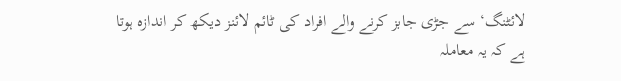لائٹنگ‘ سے جڑی جابز کرنے والے افراد کی ٹائم لائنز دیکھ کر اندازہ ہوتا ہے کہ یہ معاملہ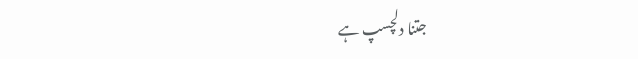جتنا دلچسپ ہے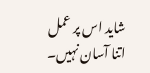شاید اس پر عمل اتنا آسان نہیں۔